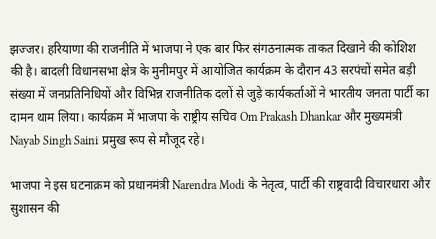झज्जर। हरियाणा की राजनीति में भाजपा ने एक बार फिर संगठनात्मक ताकत दिखाने की कोशिश की है। बादली विधानसभा क्षेत्र के मुनीमपुर में आयोजित कार्यक्रम के दौरान 43 सरपंचों समेत बड़ी संख्या में जनप्रतिनिधियों और विभिन्न राजनीतिक दलों से जुड़े कार्यकर्ताओं ने भारतीय जनता पार्टी का दामन थाम लिया। कार्यक्रम में भाजपा के राष्ट्रीय सचिव Om Prakash Dhankar और मुख्यमंत्री Nayab Singh Saini प्रमुख रूप से मौजूद रहे।

भाजपा ने इस घटनाक्रम को प्रधानमंत्री Narendra Modi के नेतृत्व, पार्टी की राष्ट्रवादी विचारधारा और सुशासन की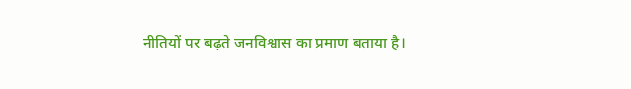नीतियों पर बढ़ते जनविश्वास का प्रमाण बताया है।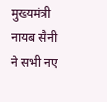मुख्यमंत्री नायब सैनी ने सभी नए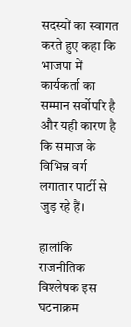सदस्यों का स्वागत करते हुए कहा कि भाजपा में कार्यकर्ता का सम्मान सर्वोपरि है और यही कारण है कि समाज के विभिन्न वर्ग लगातार पार्टी से जुड़ रहे हैं।

हालांकि राजनीतिक विश्लेषक इस घटनाक्रम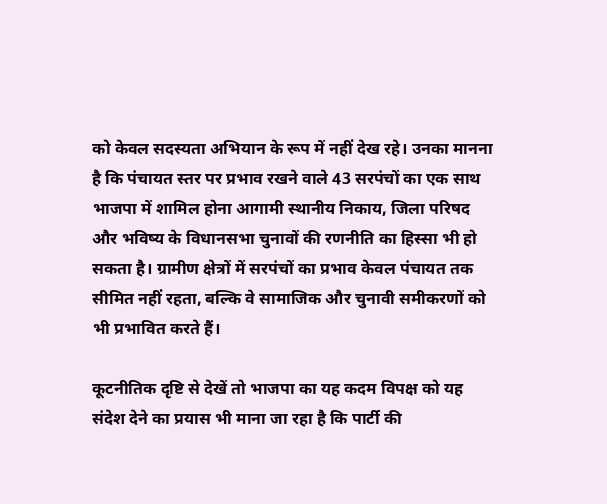को केवल सदस्यता अभियान के रूप में नहीं देख रहे। उनका मानना है कि पंचायत स्तर पर प्रभाव रखने वाले 43 सरपंचों का एक साथ भाजपा में शामिल होना आगामी स्थानीय निकाय, जिला परिषद और भविष्य के विधानसभा चुनावों की रणनीति का हिस्सा भी हो सकता है। ग्रामीण क्षेत्रों में सरपंचों का प्रभाव केवल पंचायत तक सीमित नहीं रहता, बल्कि वे सामाजिक और चुनावी समीकरणों को भी प्रभावित करते हैं।

कूटनीतिक दृष्टि से देखें तो भाजपा का यह कदम विपक्ष को यह संदेश देने का प्रयास भी माना जा रहा है कि पार्टी की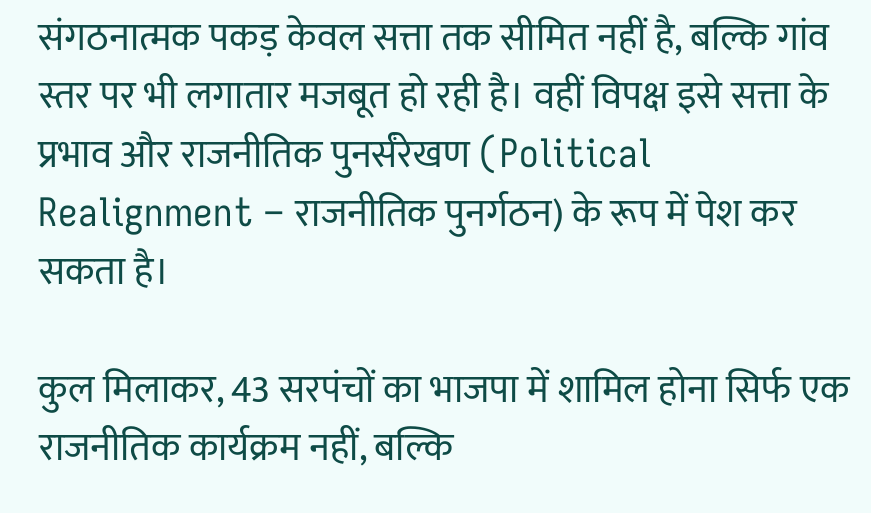संगठनात्मक पकड़ केवल सत्ता तक सीमित नहीं है, बल्कि गांव स्तर पर भी लगातार मजबूत हो रही है। वहीं विपक्ष इसे सत्ता के प्रभाव और राजनीतिक पुनर्संरेखण (Political Realignment – राजनीतिक पुनर्गठन) के रूप में पेश कर सकता है।

कुल मिलाकर, 43 सरपंचों का भाजपा में शामिल होना सिर्फ एक राजनीतिक कार्यक्रम नहीं, बल्कि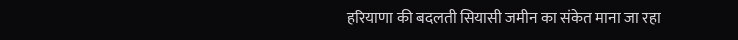हरियाणा की बदलती सियासी जमीन का संकेत माना जा रहा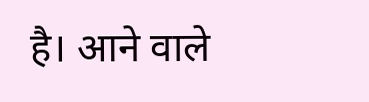है। आने वाले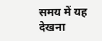समय में यह देखना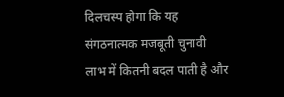दिलचस्प होगा कि यह संगठनात्मक मजबूती चुनावी लाभ में कितनी बदल पाती है और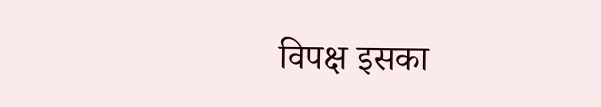विपक्ष इसका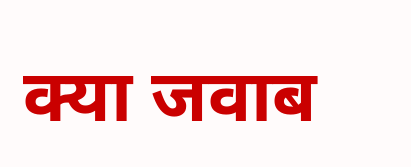क्या जवाब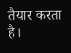तैयार करता है।